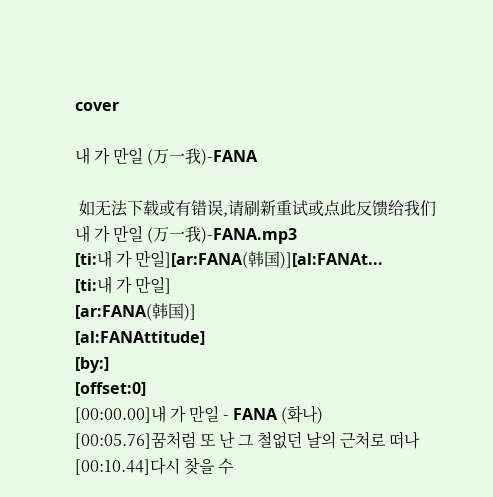cover

내 가 만일 (万一我)-FANA

 如无法下载或有错误,请刷新重试或点此反馈给我们
내 가 만일 (万一我)-FANA.mp3
[ti:내 가 만일][ar:FANA(韩国)][al:FANAt...
[ti:내 가 만일]
[ar:FANA(韩国)]
[al:FANAttitude]
[by:]
[offset:0]
[00:00.00]내 가 만일 - FANA (화나)
[00:05.76]꿈처럼 또 난 그 철없던 날의 근처로 떠나
[00:10.44]다시 찾을 수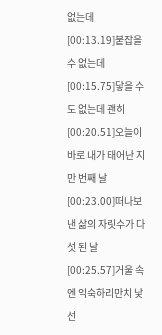없는데
[00:13.19]붙잡을 수 없는데
[00:15.75]닿을 수도 없는데 괜히
[00:20.51]오늘이 바로 내가 태어난 지 만 번째 날
[00:23.00]떠나보낸 삶의 자릿수가 다섯 된 날
[00:25.57]거울 속엔 익숙하리만치 낯선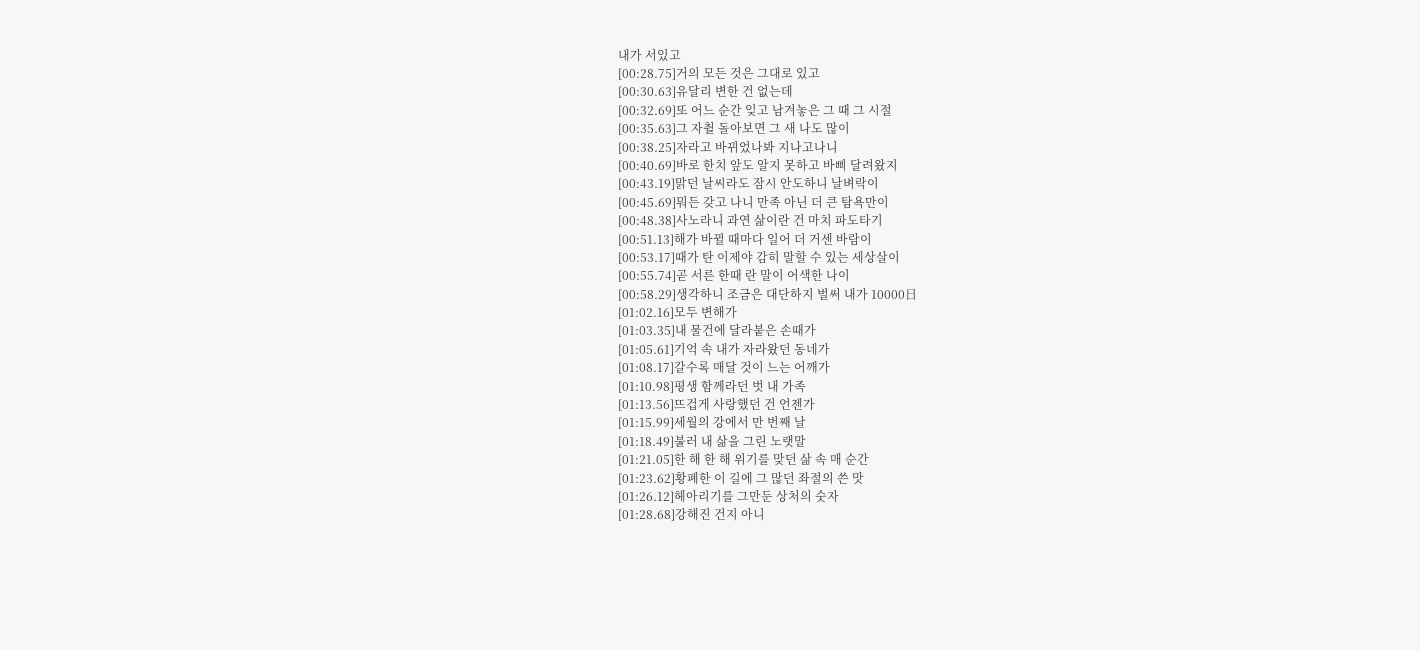내가 서있고
[00:28.75]거의 모든 것은 그대로 있고
[00:30.63]유달리 변한 건 없는데
[00:32.69]또 어느 순간 잊고 남겨놓은 그 때 그 시절
[00:35.63]그 자췰 돌아보면 그 새 나도 많이
[00:38.25]자라고 바뀌었나봐 지나고나니
[00:40.69]바로 한치 앞도 알지 못하고 바삐 달려왔지
[00:43.19]맑던 날씨라도 잠시 안도하니 날벼락이
[00:45.69]뭐든 갖고 나니 만족 아닌 더 큰 탐욕만이
[00:48.38]사노라니 과연 삶이란 건 마치 파도타기
[00:51.13]해가 바뀔 때마다 일어 더 거센 바람이
[00:53.17]때가 탄 이제야 감히 말할 수 있는 세상살이
[00:55.74]곧 서른 한때 란 말이 어색한 나이
[00:58.29]생각하니 조금은 대단하지 벌써 내가 10000日
[01:02.16]모두 변해가
[01:03.35]내 물건에 달라붙은 손때가
[01:05.61]기억 속 내가 자라왔던 동네가
[01:08.17]갈수록 매달 것이 느는 어깨가
[01:10.98]평생 함께라던 벗 내 가족
[01:13.56]뜨겁게 사랑했던 건 언젠가
[01:15.99]세월의 강에서 만 번째 날
[01:18.49]불러 내 삶을 그린 노랫말
[01:21.05]한 해 한 해 위기를 맞던 삶 속 매 순간
[01:23.62]황폐한 이 길에 그 많던 좌절의 쓴 맛
[01:26.12]헤아리기를 그만둔 상처의 숫자
[01:28.68]강해진 건지 아니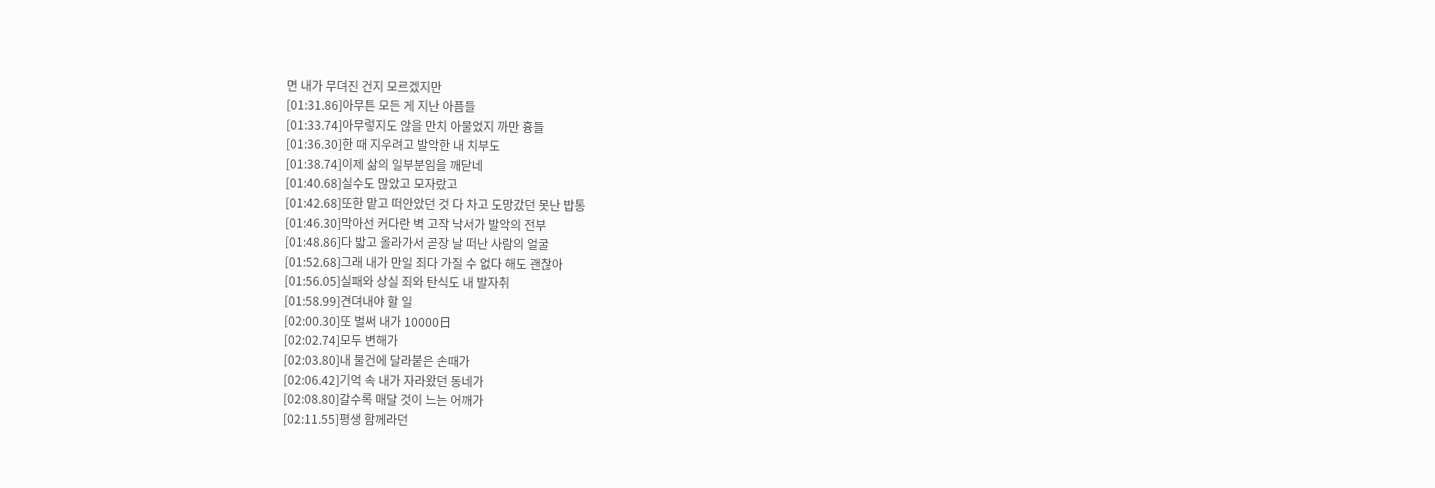면 내가 무뎌진 건지 모르겠지만
[01:31.86]아무튼 모든 게 지난 아픔들
[01:33.74]아무렇지도 않을 만치 아물었지 까만 흉들
[01:36.30]한 때 지우려고 발악한 내 치부도
[01:38.74]이제 삶의 일부분임을 깨닫네
[01:40.68]실수도 많았고 모자랐고
[01:42.68]또한 맡고 떠안았던 것 다 차고 도망갔던 못난 밥통
[01:46.30]막아선 커다란 벽 고작 낙서가 발악의 전부
[01:48.86]다 밟고 올라가서 곧장 날 떠난 사람의 얼굴
[01:52.68]그래 내가 만일 죄다 가질 수 없다 해도 괜찮아
[01:56.05]실패와 상실 죄와 탄식도 내 발자취
[01:58.99]견뎌내야 할 일
[02:00.30]또 벌써 내가 10000日
[02:02.74]모두 변해가
[02:03.80]내 물건에 달라붙은 손때가
[02:06.42]기억 속 내가 자라왔던 동네가
[02:08.80]갈수록 매달 것이 느는 어깨가
[02:11.55]평생 함께라던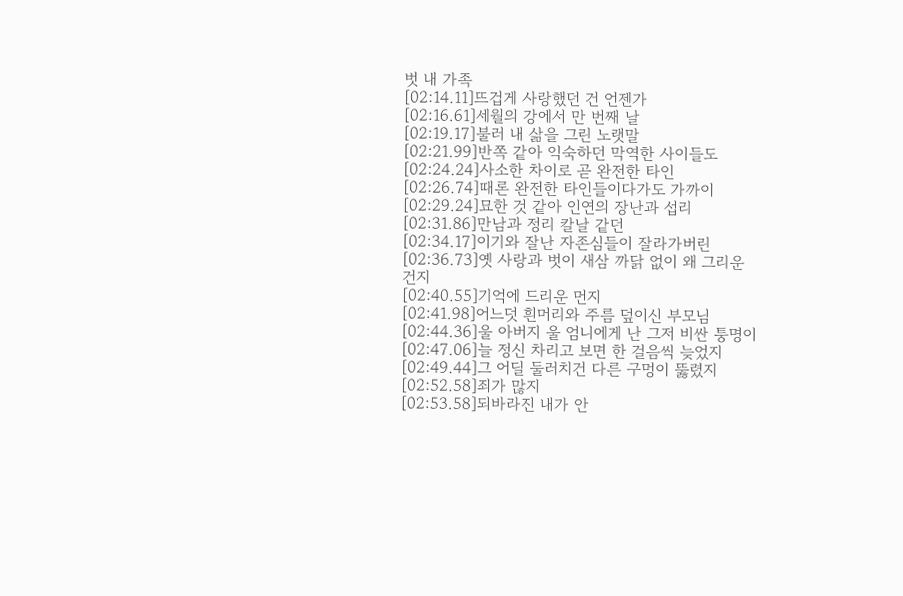벗 내 가족
[02:14.11]뜨겁게 사랑했던 건 언젠가
[02:16.61]세월의 강에서 만 번째 날
[02:19.17]불러 내 삶을 그린 노랫말
[02:21.99]반쪽 같아 익숙하던 막역한 사이들도
[02:24.24]사소한 차이로 곧 완전한 타인
[02:26.74]때론 완전한 타인들이다가도 가까이
[02:29.24]묘한 것 같아 인연의 장난과 섭리
[02:31.86]만남과 정리 칼날 같던
[02:34.17]이기와 잘난 자존심들이 잘라가버린
[02:36.73]옛 사랑과 벗이 새삼 까닭 없이 왜 그리운 건지
[02:40.55]기억에 드리운 먼지
[02:41.98]어느덧 흰머리와 주름 덮이신 부모님
[02:44.36]울 아버지 울 엄니에게 난 그저 비싼 퉁명이
[02:47.06]늘 정신 차리고 보면 한 걸음씩 늦었지
[02:49.44]그 어딜 둘러치건 다른 구멍이 뚫렸지
[02:52.58]죄가 많지
[02:53.58]되바라진 내가 안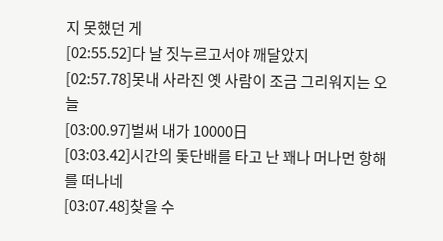지 못했던 게
[02:55.52]다 날 짓누르고서야 깨달았지
[02:57.78]못내 사라진 옛 사람이 조금 그리워지는 오늘
[03:00.97]벌써 내가 10000日
[03:03.42]시간의 돛단배를 타고 난 꽤나 머나먼 항해를 떠나네
[03:07.48]찾을 수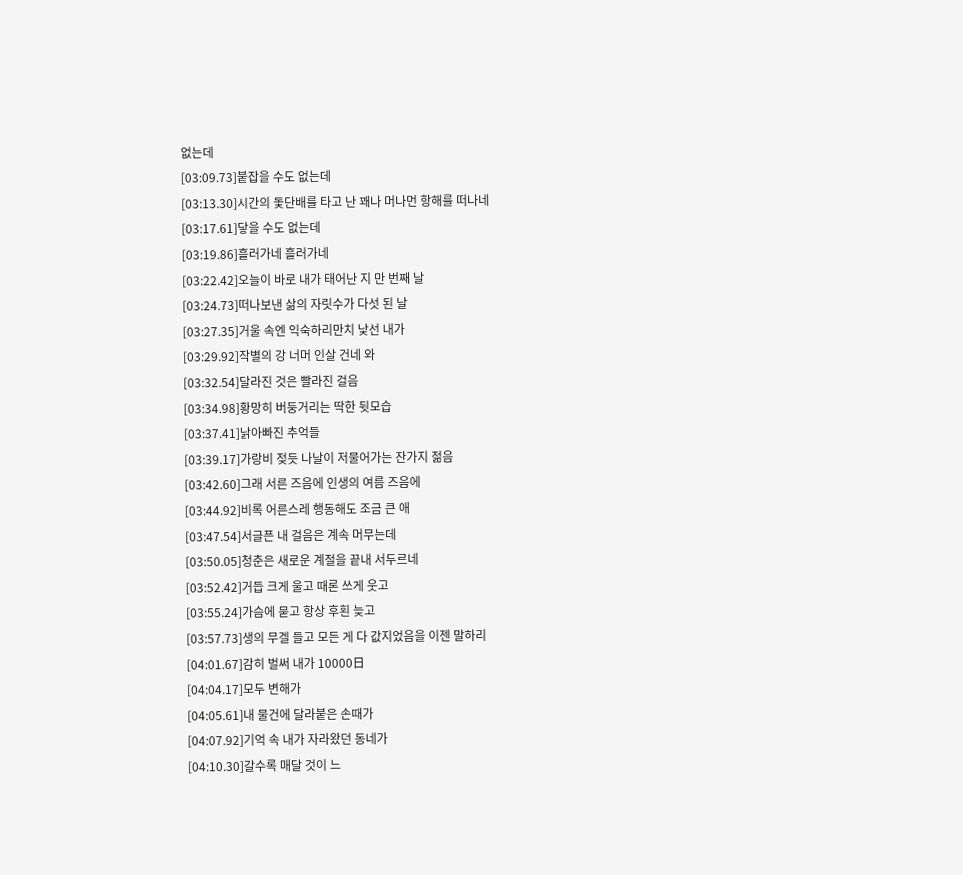없는데
[03:09.73]붙잡을 수도 없는데
[03:13.30]시간의 돛단배를 타고 난 꽤나 머나먼 항해를 떠나네
[03:17.61]닿을 수도 없는데
[03:19.86]흘러가네 흘러가네
[03:22.42]오늘이 바로 내가 태어난 지 만 번째 날
[03:24.73]떠나보낸 삶의 자릿수가 다섯 된 날
[03:27.35]거울 속엔 익숙하리만치 낯선 내가
[03:29.92]작별의 강 너머 인살 건네 와
[03:32.54]달라진 것은 빨라진 걸음
[03:34.98]황망히 버둥거리는 딱한 뒷모습
[03:37.41]낡아빠진 추억들
[03:39.17]가랑비 젖듯 나날이 저물어가는 잔가지 젊음
[03:42.60]그래 서른 즈음에 인생의 여름 즈음에
[03:44.92]비록 어른스레 행동해도 조금 큰 애
[03:47.54]서글픈 내 걸음은 계속 머무는데
[03:50.05]청춘은 새로운 계절을 끝내 서두르네
[03:52.42]거듭 크게 울고 때론 쓰게 웃고
[03:55.24]가슴에 묻고 항상 후횐 늦고
[03:57.73]생의 무겔 들고 모든 게 다 값지었음을 이젠 말하리
[04:01.67]감히 벌써 내가 10000日
[04:04.17]모두 변해가
[04:05.61]내 물건에 달라붙은 손때가
[04:07.92]기억 속 내가 자라왔던 동네가
[04:10.30]갈수록 매달 것이 느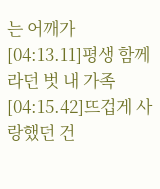는 어깨가
[04:13.11]평생 함께라던 벗 내 가족
[04:15.42]뜨겁게 사랑했던 건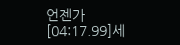언젠가
[04:17.99]세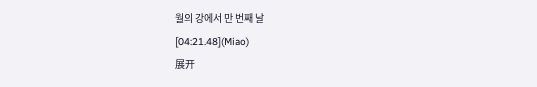월의 강에서 만 번째 날
[04:21.48](Miao)
展开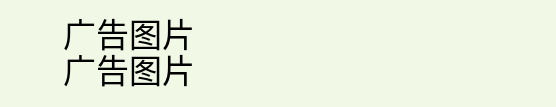广告图片
广告图片